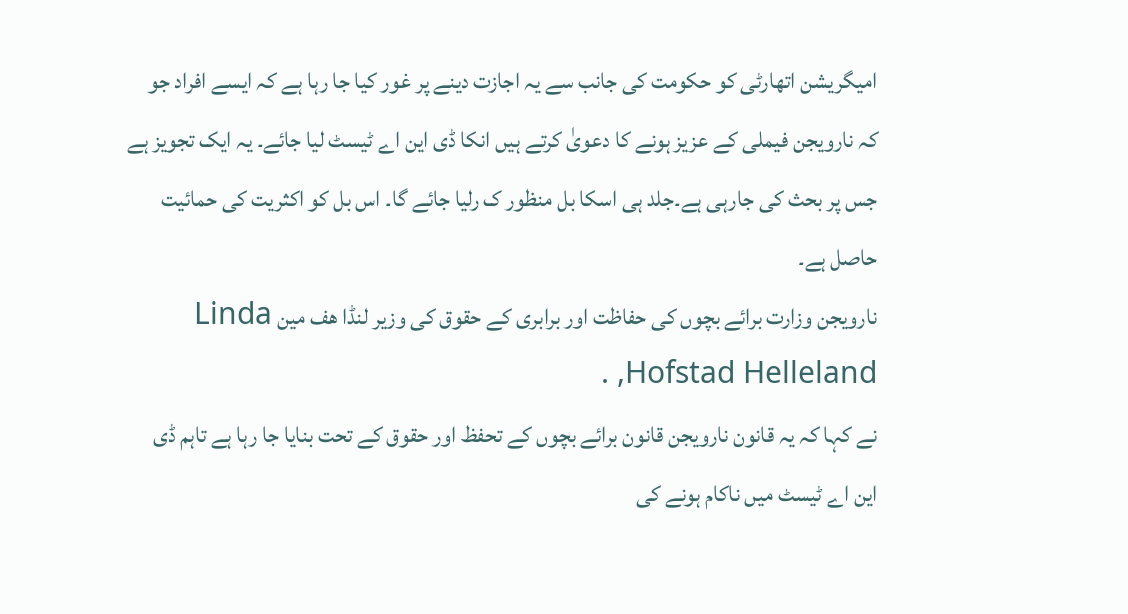امیگریشن اتھارٹی کو حکومت کی جانب سے یہ اجازت دینے پر غور کیا جا رہا ہے کہ ایسے افراد جو کہ نارویجن فیملی کے عزیز ہونے کا دعویٰ کرتے ہیں انکا ڈی این اے ٹیسٹ لیا جائے۔ یہ ایک تجویز ہے جس پر بحث کی جارہی ہے۔جلد ہی اسکا بل منظور ک رلیا جائے گا۔ اس بل کو اکثریت کی حمائیت حاصل ہے۔
نارویجن وزارت برائے بچوں کی حفاظت اور برابری کے حقوق کی وزیر لنڈا ھف مین Linda Hofstad Helleland, .
نے کہا کہ یہ قانون نارویجن قانون برائے بچوں کے تحفظ اور حقوق کے تحت بنایا جا رہا ہے تاہم ڈی این اے ٹیسٹ میں ناکام ہونے کی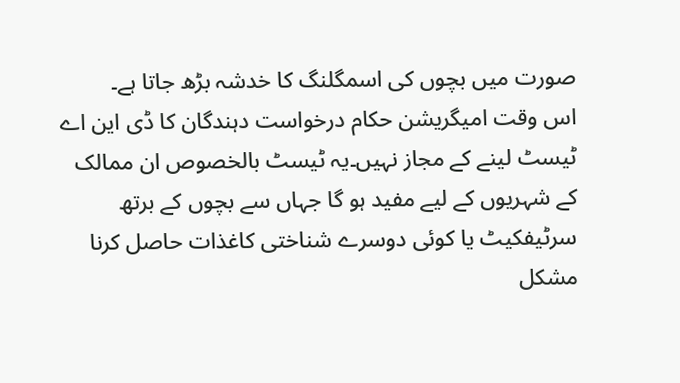صورت میں بچوں کی اسمگلنگ کا خدشہ بڑھ جاتا ہے۔
اس وقت امیگریشن حکام درخواست دہندگان کا ڈی این اے ٹیسٹ لینے کے مجاز نہیں۔یہ ٹیسٹ بالخصوص ان ممالک کے شہریوں کے لیے مفید ہو گا جہاں سے بچوں کے برتھ سرٹیفکیٹ یا کوئی دوسرے شناختی کاغذات حاصل کرنا مشکل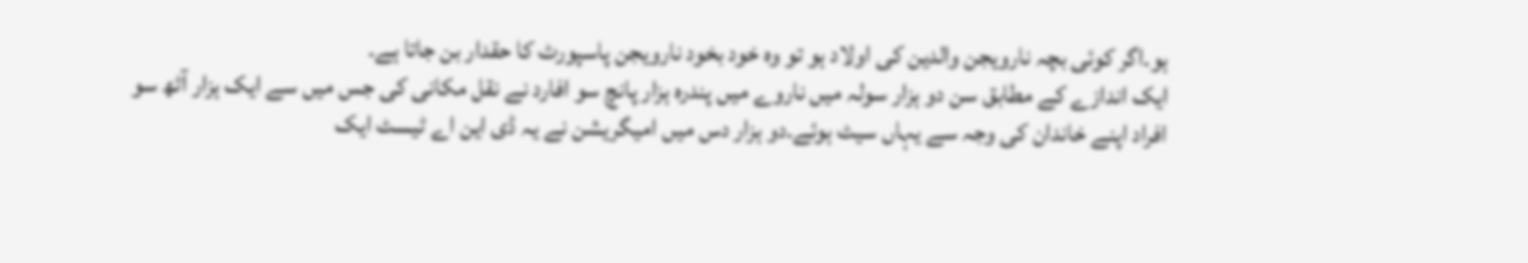ہو۔اگر کوئی بچہ نارویجن والدین کی اولاد ہو تو وہ خود بخود نارویجن پاسپورٹ کا حقدار بن جاتا ہے۔
ایک اندازے کے مطابق سن دو ہزار سولہ میں ناروے میں پندرہ ہزار پانچ سو افارد نے نقل مکانی کی جس میں سے ایک ہزار آٹھ سو افراد اپنے خاندان کی وجہ سے یہاں سیٹ ہوئے۔دو ہزار دس میں امیگریشن نے یہ ڈی این اے ٹیسٹ ایک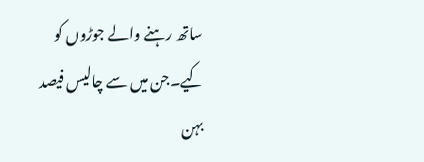ساتھ رہنے والے جوڑوں کو کیے۔جن میں سے چالیس فیصد بہن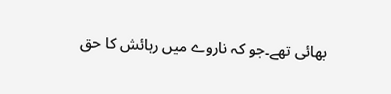بھائی تھے۔جو کہ ناروے میں رہائش کا حق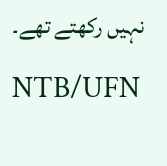نہیں رکھتے تھے۔
NTB/UFN